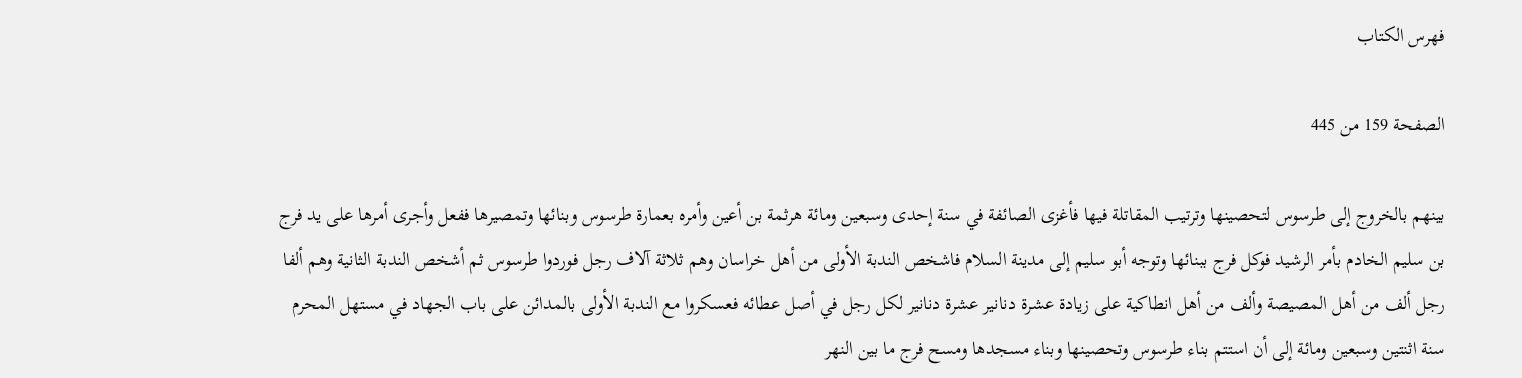فهرس الكتاب

الصفحة 159 من 445

بينهم بالخروج إلى طرسوس لتحصينها وترتيب المقاتلة فيها فأغزى الصائفة في سنة إحدى وسبعين ومائة هرثمة بن أعين وأمره بعمارة طرسوس وبنائها وتمصيرها ففعل وأجرى أمرها على يد فرج بن سليم الخادم بأمر الرشيد فوكل فرج ببنائها وتوجه أبو سليم إلى مدينة السلام فاشخص الندبة الأولى من أهل خراسان وهم ثلاثة آلاف رجل فوردوا طرسوس ثم أشخص الندبة الثانية وهم ألفا رجل ألف من أهل المصيصة وألف من أهل انطاكية على زيادة عشرة دنانير عشرة دنانير لكل رجل في أصل عطائه فعسكروا مع الندبة الأولى بالمدائن على باب الجهاد في مستهل المحرم سنة اثنتين وسبعين ومائة إلى أن استتم بناء طرسوس وتحصينها وبناء مسجدها ومسح فرج ما بين النهر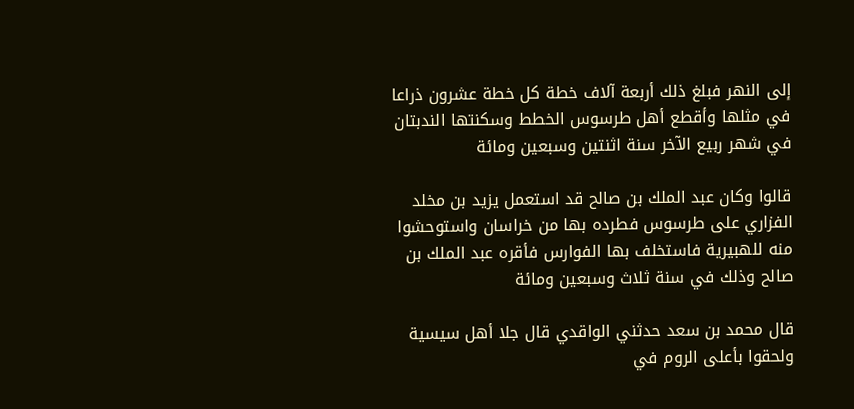إلى النهر فبلغ ذلك أربعة آلاف خطة كل خطة عشرون ذراعا في مثلها وأقطع أهل طرسوس الخطط وسكنتها الندبتان في شهر ربيع الآخر سنة اثنتين وسبعين ومائة

قالوا وكان عبد الملك بن صالح قد استعمل يزيد بن مخلد الفزاري على طرسوس فطرده بها من خراسان واستوحشوا منه للهبيرية فاستخلف بها الفوارس فأقره عبد الملك بن صالح وذلك في سنة ثلاث وسبعين ومائة

قال محمد بن سعد حدثني الواقدي قال جلا أهل سيسية ولحقوا بأعلى الروم في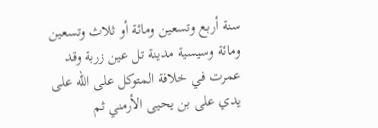سنة أربع وتسعين ومائة أو ثلاث وتسعين ومائة وسيسية مدينة تل عين زربة وقد عمرت في خلافة المتوكل على الله على يدي على بن يحيى الأرمني ثم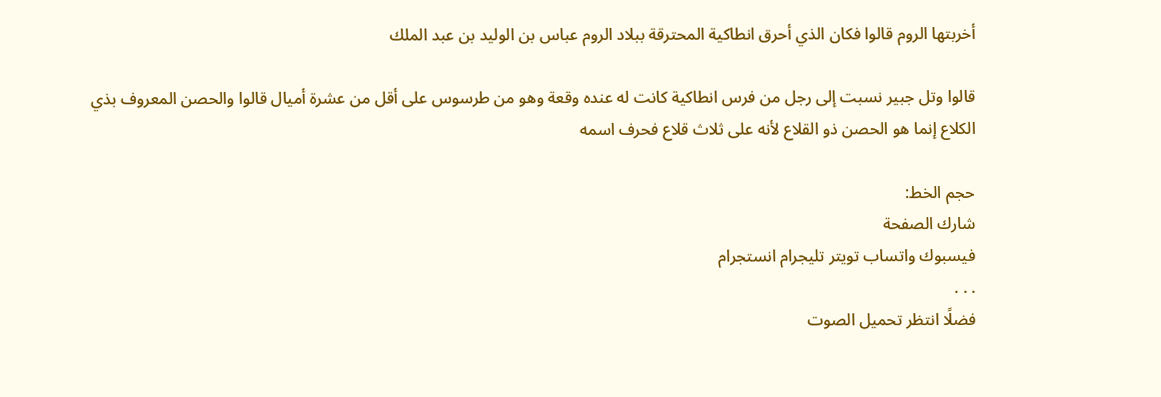أخربتها الروم قالوا فكان الذي أحرق انطاكية المحترقة ببلاد الروم عباس بن الوليد بن عبد الملك

قالوا وتل جبير نسبت إلى رجل من فرس انطاكية كانت له عنده وقعة وهو من طرسوس على أقل من عشرة أميال قالوا والحصن المعروف بذي الكلاع إنما هو الحصن ذو القلاع لأنه على ثلاث قلاع فحرف اسمه

حجم الخط:
شارك الصفحة
فيسبوك واتساب تويتر تليجرام انستجرام
. . .
فضلًا انتظر تحميل الصوت